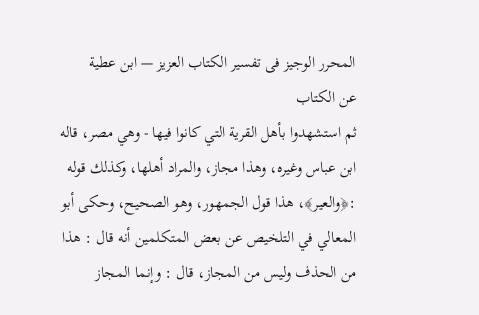المحرر الوجيز فى تفسير الكتاب العزيز — ابن عطية
عن الكتاب
ثم استشهدوا بأهل القرية التي كانوا فيها - وهي مصر، قاله ابن عباس وغيره، وهذا مجاز، والمراد أهلها، وكذلك قوله :﴿والعير﴾، هذا قول الجمهور، وهو الصحيح، وحكى أبو المعالي في التلخيص عن بعض المتكلمين أنه قال : هذا من الحذف وليس من المجاز، قال : وإنما المجاز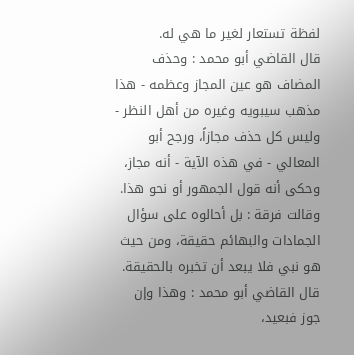لفظة تستعار لغير ما هي له.
قال القاضي أبو محمد : وحذف المضاف هو عين المجاز وعظمه - هذا مذهب سيبويه وغيره من أهل النظر - وليس كل حذف مجازاً، ورجح أبو المعالي - في هذه الآية - أنه مجاز، وحكى أنه قول الجمهور أو نحو هذا.
وقالت فرقة : بل أحالوه على سؤال الجمادات والبهائم حقيقة، ومن حيث هو نبي فلا يبعد أن تخبره بالحقيقة.
قال القاضي أبو محمد : وهذا وإن جوز فبعيد،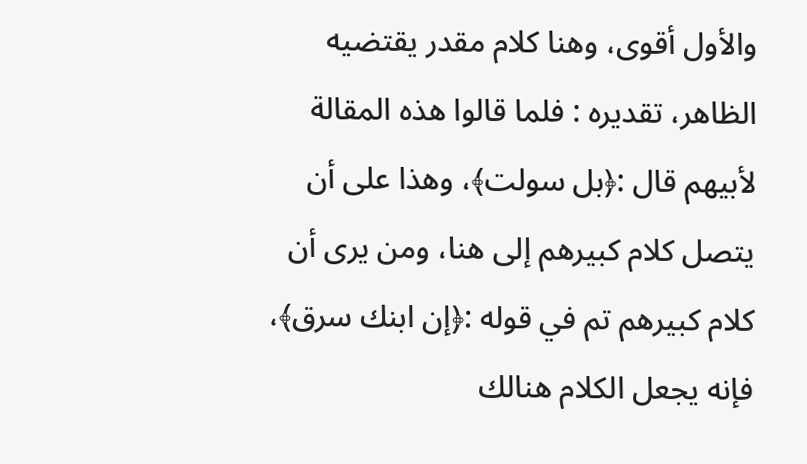والأول أقوى، وهنا كلام مقدر يقتضيه الظاهر، تقديره : فلما قالوا هذه المقالة لأبيهم قال :﴿بل سولت﴾، وهذا على أن يتصل كلام كبيرهم إلى هنا، ومن يرى أن كلام كبيرهم تم في قوله :﴿إن ابنك سرق﴾، فإنه يجعل الكلام هنالك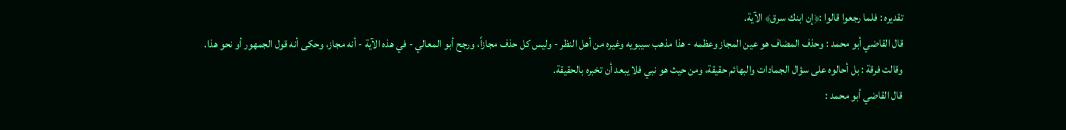تقديره : فلما رجعوا قالوا :﴿إن ابنك سرق﴾ الآية.
قال القاضي أبو محمد : وحذف المضاف هو عين المجاز وعظمه - هذا مذهب سيبويه وغيره من أهل النظر - وليس كل حذف مجازاً، ورجح أبو المعالي - في هذه الآية - أنه مجاز، وحكى أنه قول الجمهور أو نحو هذا.
وقالت فرقة : بل أحالوه على سؤال الجمادات والبهائم حقيقة، ومن حيث هو نبي فلا يبعد أن تخبره بالحقيقة.
قال القاضي أبو محمد :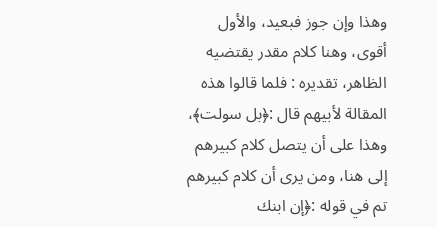وهذا وإن جوز فبعيد، والأول أقوى، وهنا كلام مقدر يقتضيه الظاهر، تقديره : فلما قالوا هذه المقالة لأبيهم قال :﴿بل سولت﴾، وهذا على أن يتصل كلام كبيرهم إلى هنا، ومن يرى أن كلام كبيرهم تم في قوله :﴿إن ابنك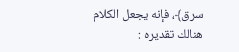سرق﴾، فإنه يجعل الكلام هنالك تقديره :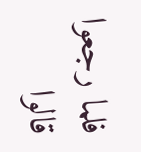فلما رجعوا قالوا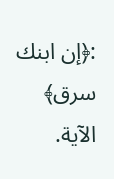:﴿إن ابنك سرق﴾ الآية.